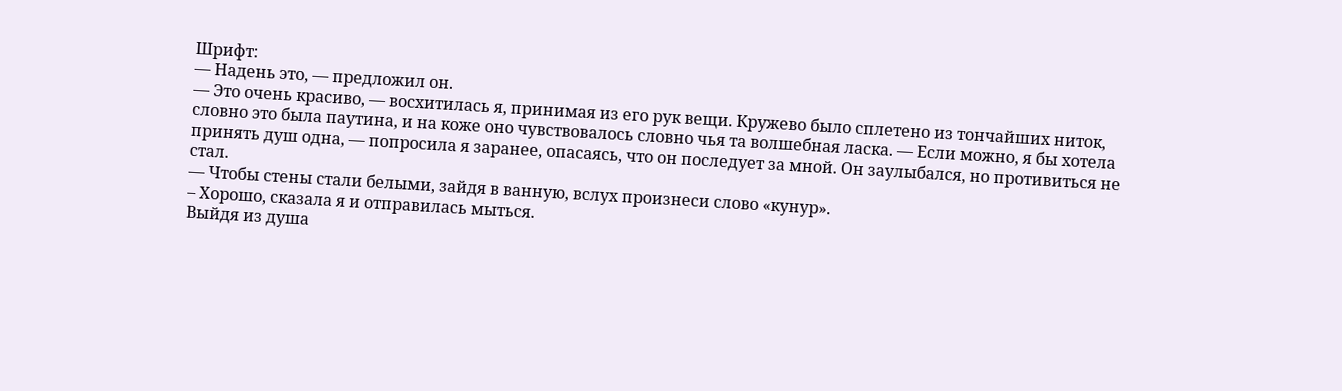Шрифт:
— Надень это, — предложил он.
— Это очень красиво, — восхитилась я, принимая из его рук вещи. Кружево было сплетено из тончайших ниток, словно это была паутина, и на коже оно чувствовалось словно чья та волшебная ласка. — Если можно, я бы хотела принять душ одна, — попросила я заранее, опасаясь, что он последует за мной. Он заулыбался, но противиться не стал.
— Чтобы стены стали белыми, зайдя в ванную, вслух произнеси слово «кунур».
– Хорошо, сказала я и отправилась мыться.
Выйдя из душа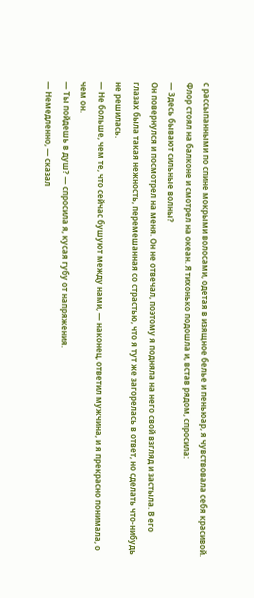с рассыпанными по спине мокрыми волосами, одетая в изящное белье и пеньюар, я чувствовала себя красивой. Флор стоял на балконе и смотрел на океан. Я тихонько подошла и, встав рядом, спросила:
— Здесь бывают сильные волны?
Он повернулся и посмотрел на меня. Он не отвечал, поэтому я подняла на него свой взгляд и застыла. В его глазах была такая нежность, перемешанная со страстью, что я тут же загорелась в ответ, но сделать что-нибудь не решилась.
— Не больше, чем те, что сейчас бушуют между нами, — наконец, ответил мужчина, и я прекрасно понимала, о чем он.
— Ты пойдешь в душ? — спросила я, кусая губу от напряжения.
— Немедленно, — сказал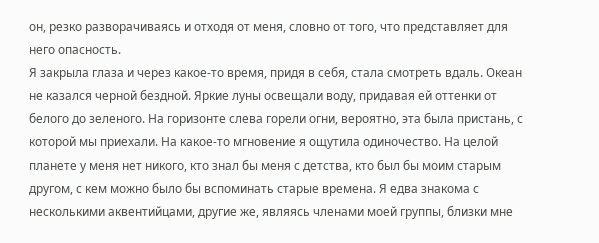он, резко разворачиваясь и отходя от меня, словно от того, что представляет для него опасность.
Я закрыла глаза и через какое-то время, придя в себя, стала смотреть вдаль. Океан не казался черной бездной. Яркие луны освещали воду, придавая ей оттенки от белого до зеленого. На горизонте слева горели огни, вероятно, эта была пристань, с которой мы приехали. На какое-то мгновение я ощутила одиночество. На целой планете у меня нет никого, кто знал бы меня с детства, кто был бы моим старым другом, с кем можно было бы вспоминать старые времена. Я едва знакома с несколькими аквентийцами, другие же, являясь членами моей группы, близки мне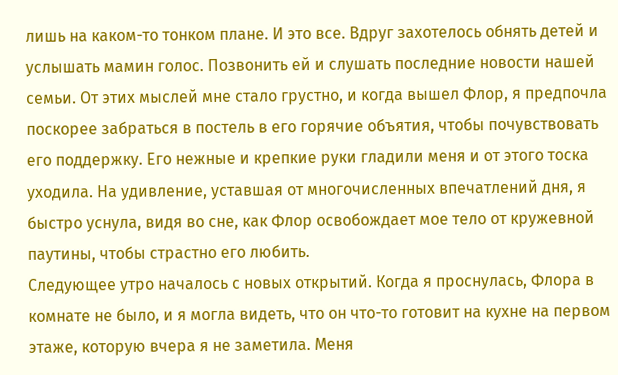лишь на каком-то тонком плане. И это все. Вдруг захотелось обнять детей и услышать мамин голос. Позвонить ей и слушать последние новости нашей семьи. От этих мыслей мне стало грустно, и когда вышел Флор, я предпочла поскорее забраться в постель в его горячие объятия, чтобы почувствовать его поддержку. Его нежные и крепкие руки гладили меня и от этого тоска уходила. На удивление, уставшая от многочисленных впечатлений дня, я быстро уснула, видя во сне, как Флор освобождает мое тело от кружевной паутины, чтобы страстно его любить.
Следующее утро началось с новых открытий. Когда я проснулась, Флора в комнате не было, и я могла видеть, что он что-то готовит на кухне на первом этаже, которую вчера я не заметила. Меня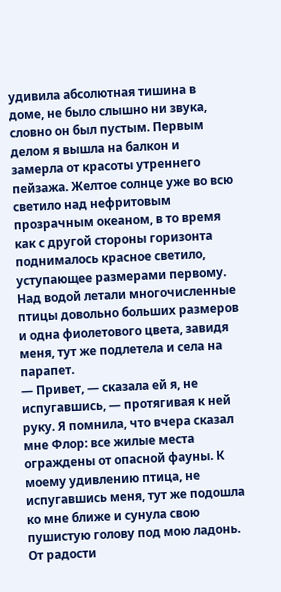удивила абсолютная тишина в доме, не было слышно ни звука, словно он был пустым. Первым делом я вышла на балкон и замерла от красоты утреннего пейзажа. Желтое солнце уже во всю светило над нефритовым прозрачным океаном, в то время как с другой стороны горизонта поднималось красное светило, уступающее размерами первому. Над водой летали многочисленные птицы довольно больших размеров и одна фиолетового цвета, завидя меня, тут же подлетела и села на парапет.
— Привет, — сказала ей я, не испугавшись, — протягивая к ней руку. Я помнила, что вчера сказал мне Флор: все жилые места ограждены от опасной фауны. К моему удивлению птица, не испугавшись меня, тут же подошла ко мне ближе и сунула свою пушистую голову под мою ладонь. От радости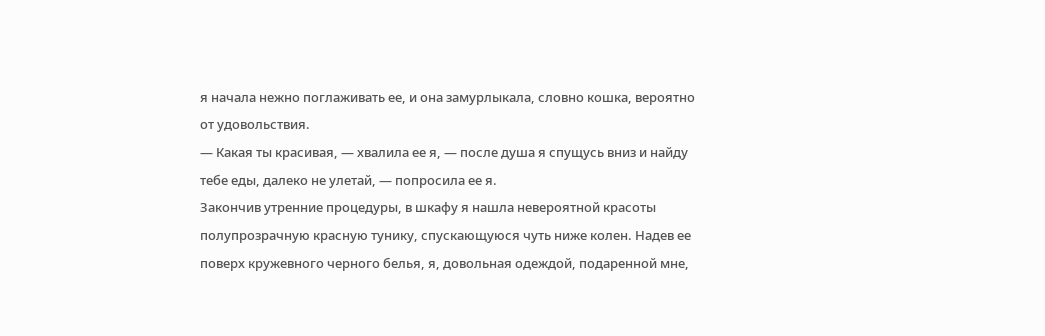я начала нежно поглаживать ее, и она замурлыкала, словно кошка, вероятно от удовольствия.
— Какая ты красивая, — хвалила ее я, — после душа я спущусь вниз и найду тебе еды, далеко не улетай, — попросила ее я.
Закончив утренние процедуры, в шкафу я нашла невероятной красоты полупрозрачную красную тунику, спускающуюся чуть ниже колен. Надев ее поверх кружевного черного белья, я, довольная одеждой, подаренной мне,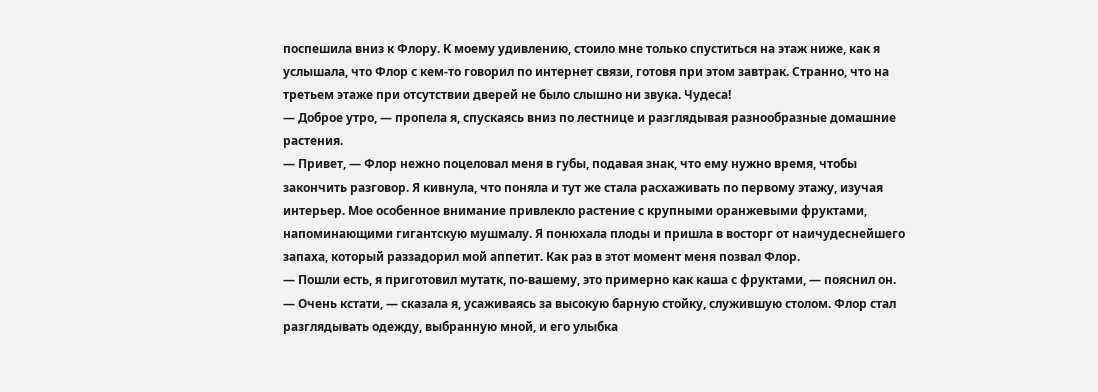поспешила вниз к Флору. К моему удивлению, стоило мне только спуститься на этаж ниже, как я услышала, что Флор с кем-то говорил по интернет связи, готовя при этом завтрак. Странно, что на третьем этаже при отсутствии дверей не было слышно ни звука. Чудеса!
— Доброе утро, — пропела я, спускаясь вниз по лестнице и разглядывая разнообразные домашние растения.
— Привет, — Флор нежно поцеловал меня в губы, подавая знак, что ему нужно время, чтобы закончить разговор. Я кивнула, что поняла и тут же стала расхаживать по первому этажу, изучая интерьер. Мое особенное внимание привлекло растение с крупными оранжевыми фруктами, напоминающими гигантскую мушмалу. Я понюхала плоды и пришла в восторг от наичудеснейшего запаха, который раззадорил мой аппетит. Как раз в этот момент меня позвал Флор.
— Пошли есть, я приготовил мутатк, по-вашему, это примерно как каша с фруктами, — пояснил он.
— Очень кстати, — сказала я, усаживаясь за высокую барную стойку, служившую столом. Флор стал разглядывать одежду, выбранную мной, и его улыбка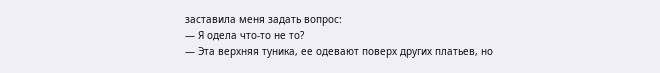заставила меня задать вопрос:
— Я одела что-то не то?
— Эта верхняя туника, ее одевают поверх других платьев, но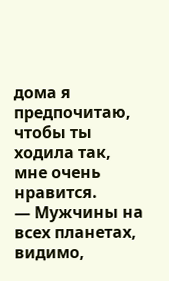дома я предпочитаю, чтобы ты ходила так, мне очень нравится.
— Мужчины на всех планетах, видимо,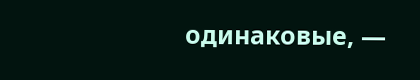одинаковые, —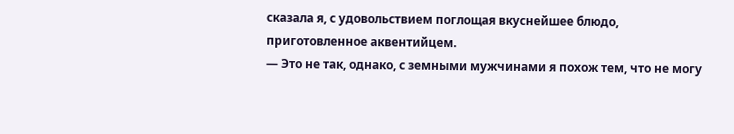сказала я, с удовольствием поглощая вкуснейшее блюдо, приготовленное аквентийцем.
— Это не так, однако, с земными мужчинами я похож тем, что не могу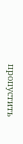пропустить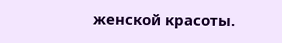женской красоты.